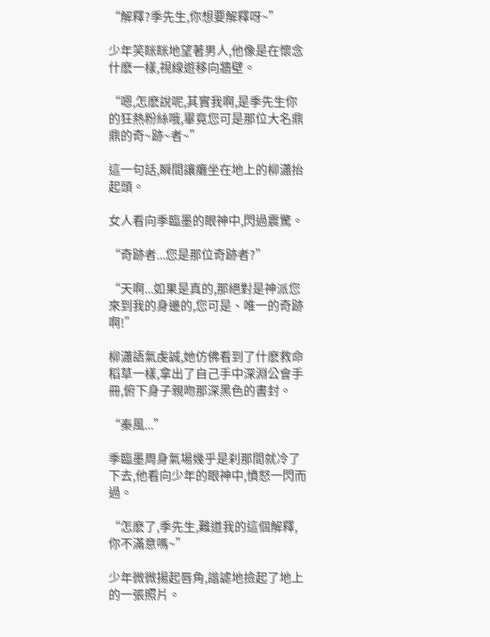“解釋?季先生,你想要解釋呀~”

少年笑眯眯地望著男人,他像是在懷念什麽一樣,視線遊移向牆壁。

“嗯,怎麽說呢,其實我啊,是季先生你的狂熱粉絲哦,畢竟您可是那位大名鼎鼎的奇~跡~者~”

這一句話,瞬間讓癱坐在地上的柳瀟抬起頭。

女人看向季臨墨的眼神中,閃過震驚。

“奇跡者...您是那位奇跡者?”

“天啊...如果是真的,那絕對是神派您來到我的身邊的,您可是、唯一的奇跡啊!”

柳瀟語氣虔誠,她仿佛看到了什麽救命稻草一樣,拿出了自己手中深淵公會手冊,俯下身子親吻那深黑色的書封。

“秦風...”

季臨墨周身氣場幾乎是刹那間就冷了下去,他看向少年的眼神中,憤怒一閃而過。

“怎麽了,季先生,難道我的這個解釋,你不滿意嗎~”

少年微微揚起唇角,諧謔地撿起了地上的一張照片。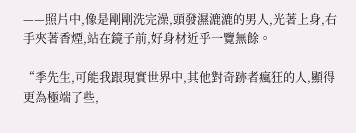——照片中,像是剛剛洗完澡,頭發濕漉漉的男人,光著上身,右手夾著香煙,站在鏡子前,好身材近乎一覽無餘。

“季先生,可能我跟現實世界中,其他對奇跡者瘋狂的人,顯得更為極端了些,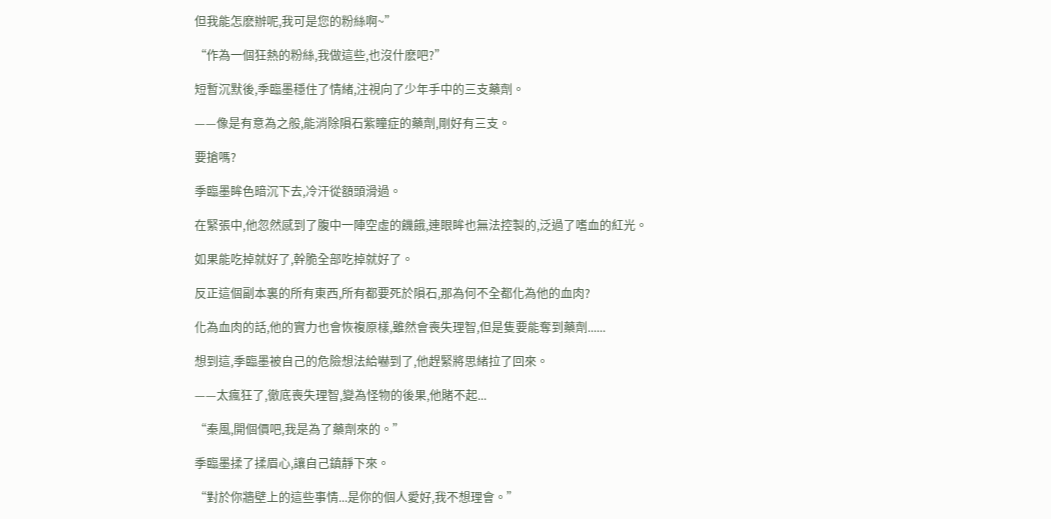但我能怎麽辦呢,我可是您的粉絲啊~”

“作為一個狂熱的粉絲,我做這些,也沒什麽吧?”

短暫沉默後,季臨墨穩住了情緒,注視向了少年手中的三支藥劑。

——像是有意為之般,能消除隕石紫瞳症的藥劑,剛好有三支。

要搶嗎?

季臨墨眸色暗沉下去,冷汗從額頭滑過。

在緊張中,他忽然感到了腹中一陣空虛的饑餓,連眼眸也無法控製的,泛過了嗜血的紅光。

如果能吃掉就好了,幹脆全部吃掉就好了。

反正這個副本裏的所有東西,所有都要死於隕石,那為何不全都化為他的血肉?

化為血肉的話,他的實力也會恢複原樣,雖然會喪失理智,但是隻要能奪到藥劑......

想到這,季臨墨被自己的危險想法給嚇到了,他趕緊將思緒拉了回來。

——太瘋狂了,徹底喪失理智,變為怪物的後果,他賭不起...

“秦風,開個價吧,我是為了藥劑來的。”

季臨墨揉了揉眉心,讓自己鎮靜下來。

“對於你牆壁上的這些事情...是你的個人愛好,我不想理會。”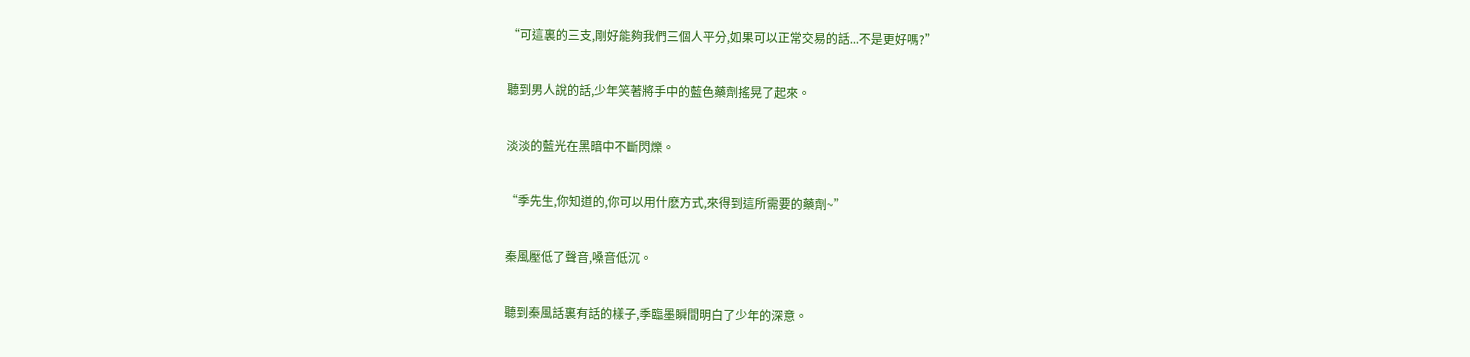“可這裏的三支,剛好能夠我們三個人平分,如果可以正常交易的話...不是更好嗎?”

聽到男人說的話,少年笑著將手中的藍色藥劑搖晃了起來。

淡淡的藍光在黑暗中不斷閃爍。

“季先生,你知道的,你可以用什麽方式,來得到這所需要的藥劑~”

秦風壓低了聲音,嗓音低沉。

聽到秦風話裏有話的樣子,季臨墨瞬間明白了少年的深意。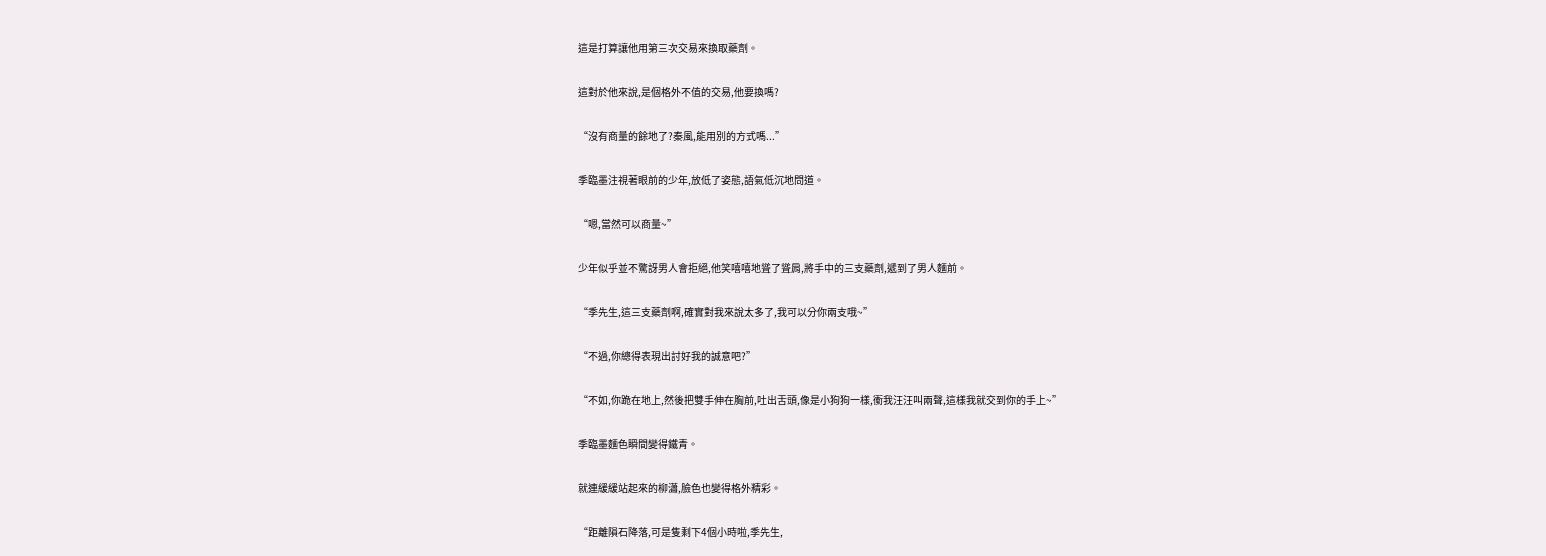這是打算讓他用第三次交易來換取藥劑。

這對於他來說,是個格外不值的交易,他要換嗎?

“沒有商量的餘地了?秦風,能用別的方式嗎...”

季臨墨注視著眼前的少年,放低了姿態,語氣低沉地問道。

“嗯,當然可以商量~”

少年似乎並不驚訝男人會拒絕,他笑嘻嘻地聳了聳肩,將手中的三支藥劑,遞到了男人麵前。

“季先生,這三支藥劑啊,確實對我來說太多了,我可以分你兩支哦~”

“不過,你總得表現出討好我的誠意吧?”

“不如,你跪在地上,然後把雙手伸在胸前,吐出舌頭,像是小狗狗一樣,衝我汪汪叫兩聲,這樣我就交到你的手上~”

季臨墨麵色瞬間變得鐵青。

就連緩緩站起來的柳瀟,臉色也變得格外精彩。

“距離隕石降落,可是隻剩下4個小時啦,季先生,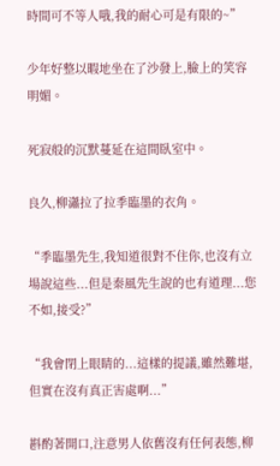時間可不等人哦,我的耐心可是有限的~”

少年好整以暇地坐在了沙發上,臉上的笑容明媚。

死寂般的沉默蔓延在這間臥室中。

良久,柳瀟拉了拉季臨墨的衣角。

“季臨墨先生,我知道很對不住你,也沒有立場說這些...但是秦風先生說的也有道理...您不如,接受?”

“我會閉上眼睛的...這樣的提議,雖然難堪,但實在沒有真正害處啊...”

斟酌著開口,注意男人依舊沒有任何表態,柳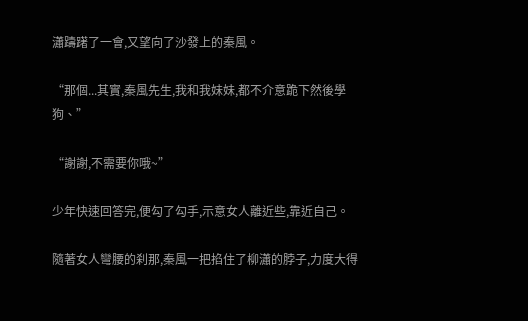瀟躊躇了一會,又望向了沙發上的秦風。

“那個...其實,秦風先生,我和我妹妹,都不介意跪下然後學狗、”

“謝謝,不需要你哦~”

少年快速回答完,便勾了勾手,示意女人離近些,靠近自己。

隨著女人彎腰的刹那,秦風一把掐住了柳瀟的脖子,力度大得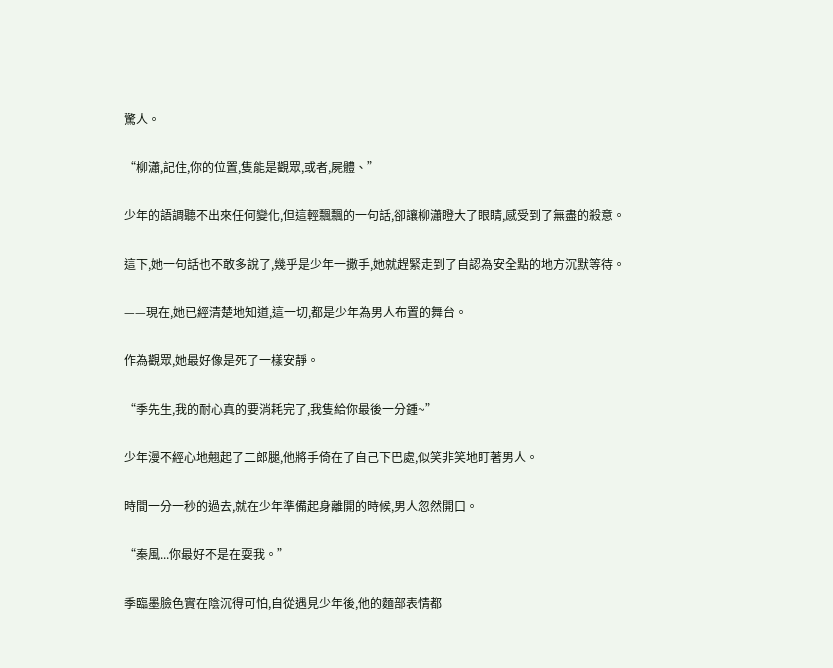驚人。

“柳瀟,記住,你的位置,隻能是觀眾,或者,屍體、”

少年的語調聽不出來任何變化,但這輕飄飄的一句話,卻讓柳瀟瞪大了眼睛,感受到了無盡的殺意。

這下,她一句話也不敢多說了,幾乎是少年一撒手,她就趕緊走到了自認為安全點的地方沉默等待。

——現在,她已經清楚地知道,這一切,都是少年為男人布置的舞台。

作為觀眾,她最好像是死了一樣安靜。

“季先生,我的耐心真的要消耗完了,我隻給你最後一分鍾~”

少年漫不經心地翹起了二郎腿,他將手倚在了自己下巴處,似笑非笑地盯著男人。

時間一分一秒的過去,就在少年準備起身離開的時候,男人忽然開口。

“秦風...你最好不是在耍我。”

季臨墨臉色實在陰沉得可怕,自從遇見少年後,他的麵部表情都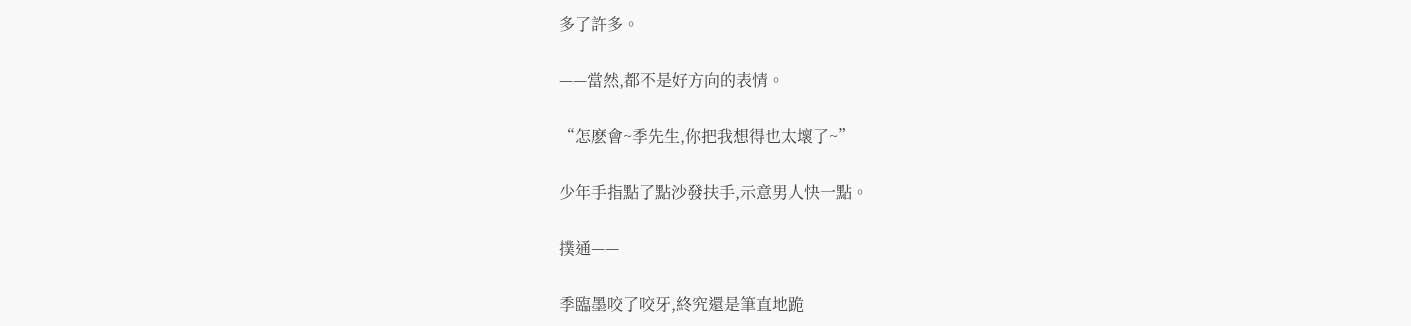多了許多。

——當然,都不是好方向的表情。

“怎麽會~季先生,你把我想得也太壞了~”

少年手指點了點沙發扶手,示意男人快一點。

撲通——

季臨墨咬了咬牙,終究還是筆直地跪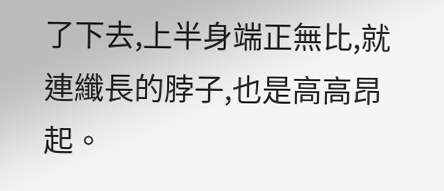了下去,上半身端正無比,就連纖長的脖子,也是高高昂起。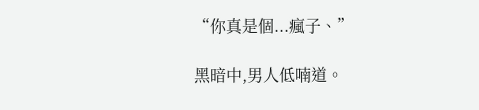“你真是個...瘋子、”

黑暗中,男人低喃道。